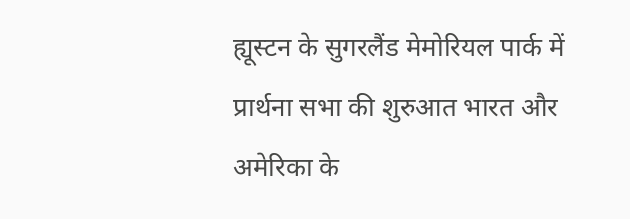ह्यूस्टन के सुगरलैंड मेमोरियल पार्क में प्रार्थना सभा की शुरुआत भारत और अमेरिका के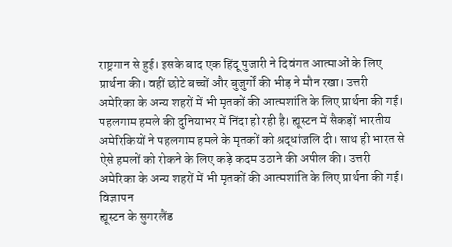राष्ट्रगान से हुई। इसके बाद एक हिंदू पुजारी ने दिवंगत आत्माओं के लिए प्रार्थना की। वहीं छोटे बच्चों और बुजुर्गों की भीड़ ने मौन रखा। उत्तरी अमेरिका के अन्य शहरों में भी मृतकों की आत्मशांति के लिए प्रार्थना की गई।
पहलगाम हमले की दुनियाभर में निंदा हो रही है। ह्यूस्टन में सैकड़ों भारतीय अमेरिकियों ने पहलगाम हमले के मृतकों को श्रद्धांजलि दी। साथ ही भारत से ऐसे हमलों को रोकने के लिए कड़े कदम उठाने की अपील की। उत्तरी अमेरिका के अन्य शहरों में भी मृतकों की आत्मशांति के लिए प्रार्थना की गई।
विज्ञापन
ह्यूस्टन के सुगरलैंड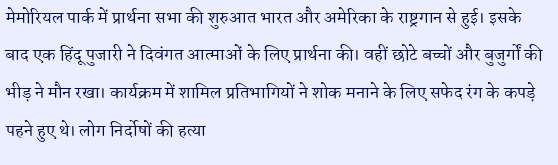मेमोरियल पार्क में प्रार्थना सभा की शुरुआत भारत और अमेरिका के राष्ट्रगान से हुई। इसके बाद एक हिंदू पुजारी ने दिवंगत आत्माओं के लिए प्रार्थना की। वहीं छोटे बच्चों और बुजुर्गों की भीड़ ने मौन रखा। कार्यक्रम में शामिल प्रतिभागियों ने शोक मनाने के लिए सफेद रंग के कपड़े पहने हुए थे। लोग निर्दोषों की हत्या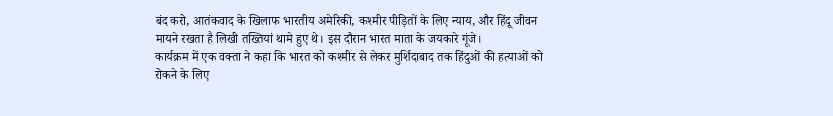बंद करो, आतंकवाद के खिलाफ भारतीय अमेरिकी, कश्मीर पीड़ितों के लिए न्याय, और हिंदू जीवन मायने रखता है लिखी तख्तियां थामे हुए थे। इस दौरान भारत माता के जयकारे गूंजे।
कार्यक्रम में एक वक्ता ने कहा कि भारत को कश्मीर से लेकर मुर्शिदाबाद तक हिंदुओं की हत्याओं को रोकने के लिए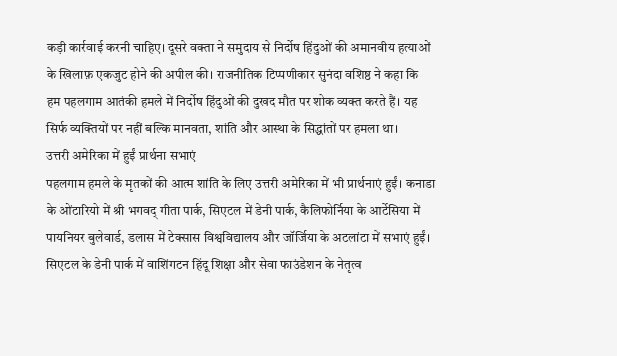कड़ी कार्रवाई करनी चाहिए। दूसरे वक्ता ने समुदाय से निर्दोष हिंदुओं की अमानवीय हत्याओं के खिलाफ़ एकजुट होने की अपील की। राजनीतिक टिप्पणीकार सुनंदा वशिष्ठ ने कहा कि हम पहलगाम आतंकी हमले में निर्दोष हिंदुओं की दुखद मौत पर शोक व्यक्त करते हैं। यह सिर्फ व्यक्तियों पर नहीं बल्कि मानवता, शांति और आस्था के सिद्धांतों पर हमला था।
उत्तरी अमेरिका में हुईं प्रार्थना सभाएं
पहलगाम हमले के मृतकों की आत्म शांति के लिए उत्तरी अमेरिका में भी प्रार्थनाएं हुईं। कनाडा के ओंटारियो में श्री भगवद् गीता पार्क, सिएटल में डेनी पार्क, कैलिफोर्निया के आर्टेसिया में पायनियर बुलेवार्ड, डलास में टेक्सास विश्वविद्यालय और जॉर्जिया के अटलांटा में सभाएं हुईं।
सिएटल के डेनी पार्क में वाशिंगटन हिंदू शिक्षा और सेवा फाउंडेशन के नेतृत्व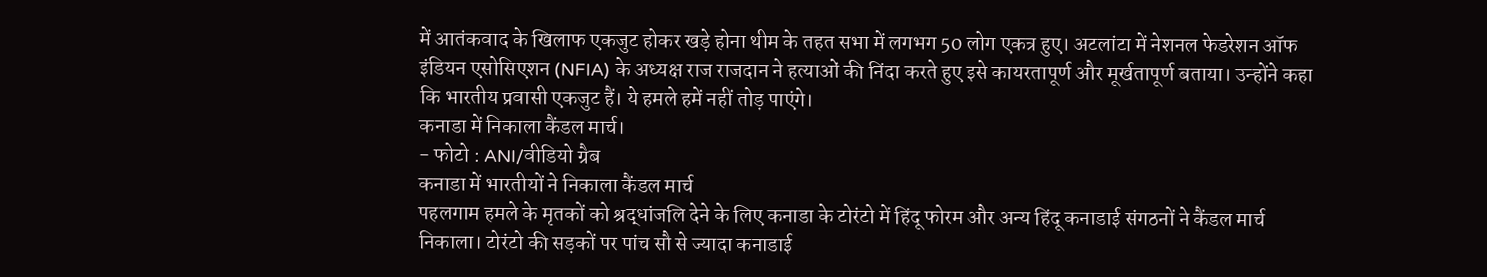में आतंकवाद के खिलाफ एकजुट होकर खड़े होना थीम के तहत सभा में लगभग 50 लोग एकत्र हुए। अटलांटा में नेशनल फेडरेशन ऑफ इंडियन एसोसिएशन (NFIA) के अध्यक्ष राज राजदान ने हत्याओं की निंदा करते हुए इसे कायरतापूर्ण और मूर्खतापूर्ण बताया। उन्होंने कहा कि भारतीय प्रवासी एकजुट हैं। ये हमले हमें नहीं तोड़ पाएंगे।
कनाडा में निकाला कैंडल मार्च।
- फोटो : ANI/वीडियो ग्रैब
कनाडा में भारतीयों ने निकाला कैंडल मार्च
पहलगाम हमले के मृतकों को श्रद्धांजलि देने के लिए कनाडा के टोरंटो में हिंदू फोरम और अन्य हिंदू कनाडाई संगठनों ने कैंडल मार्च निकाला। टोरंटो की सड़कों पर पांच सौ से ज्यादा कनाडाई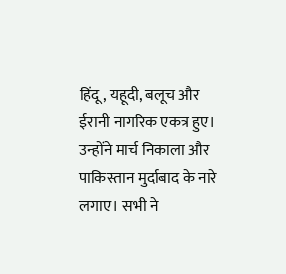हिंदू, यहूदी, बलूच और ईरानी नागरिक एकत्र हुए। उन्होंने मार्च निकाला और पाकिस्तान मुर्दाबाद के नारे लगाए। सभी ने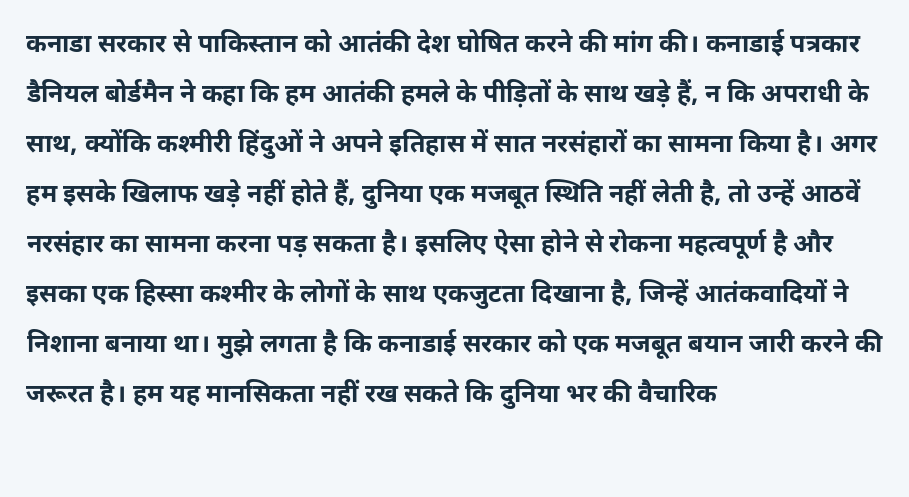कनाडा सरकार से पाकिस्तान को आतंकी देश घोषित करने की मांग की। कनाडाई पत्रकार डैनियल बोर्डमैन ने कहा कि हम आतंकी हमले के पीड़ितों के साथ खड़े हैं, न कि अपराधी के साथ, क्योंकि कश्मीरी हिंदुओं ने अपने इतिहास में सात नरसंहारों का सामना किया है। अगर हम इसके खिलाफ खड़े नहीं होते हैं, दुनिया एक मजबूत स्थिति नहीं लेती है, तो उन्हें आठवें नरसंहार का सामना करना पड़ सकता है। इसलिए ऐसा होने से रोकना महत्वपूर्ण है और इसका एक हिस्सा कश्मीर के लोगों के साथ एकजुटता दिखाना है, जिन्हें आतंकवादियों ने निशाना बनाया था। मुझे लगता है कि कनाडाई सरकार को एक मजबूत बयान जारी करने की जरूरत है। हम यह मानसिकता नहीं रख सकते कि दुनिया भर की वैचारिक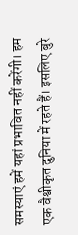समस्याएं हमें यहां प्रभावित नहीं करेंगी। हम एक वैश्वीकृत दुनिया में रहते हैं। इसलिए बुरे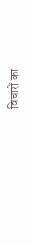विचारों का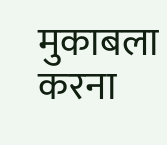मुकाबला करना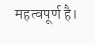महत्वपूर्ण है।